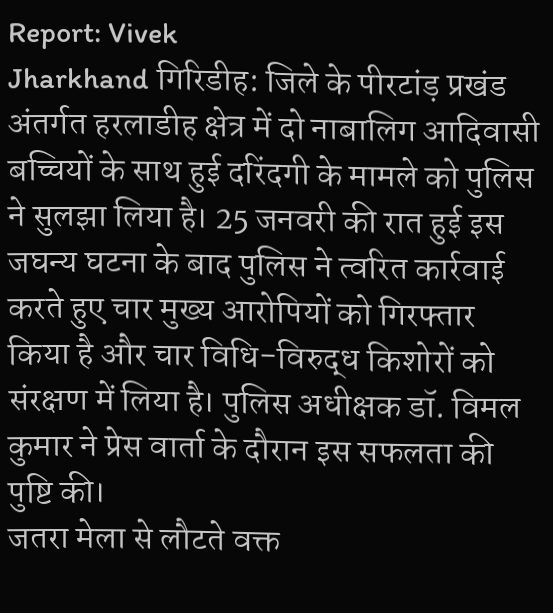Report: Vivek
Jharkhand गिरिडीह: जिले के पीरटांड़ प्रखंड अंतर्गत हरलाडीह क्षेत्र में दो नाबालिग आदिवासी बच्चियों के साथ हुई दरिंदगी के मामले को पुलिस ने सुलझा लिया है। 25 जनवरी की रात हुई इस जघन्य घटना के बाद पुलिस ने त्वरित कार्रवाई करते हुए चार मुख्य आरोपियों को गिरफ्तार किया है और चार विधि-विरुद्ध किशोरों को संरक्षण में लिया है। पुलिस अधीक्षक डॉ. विमल कुमार ने प्रेस वार्ता के दौरान इस सफलता की पुष्टि की।
जतरा मेला से लौटते वक्त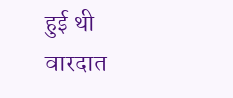हुई थी वारदात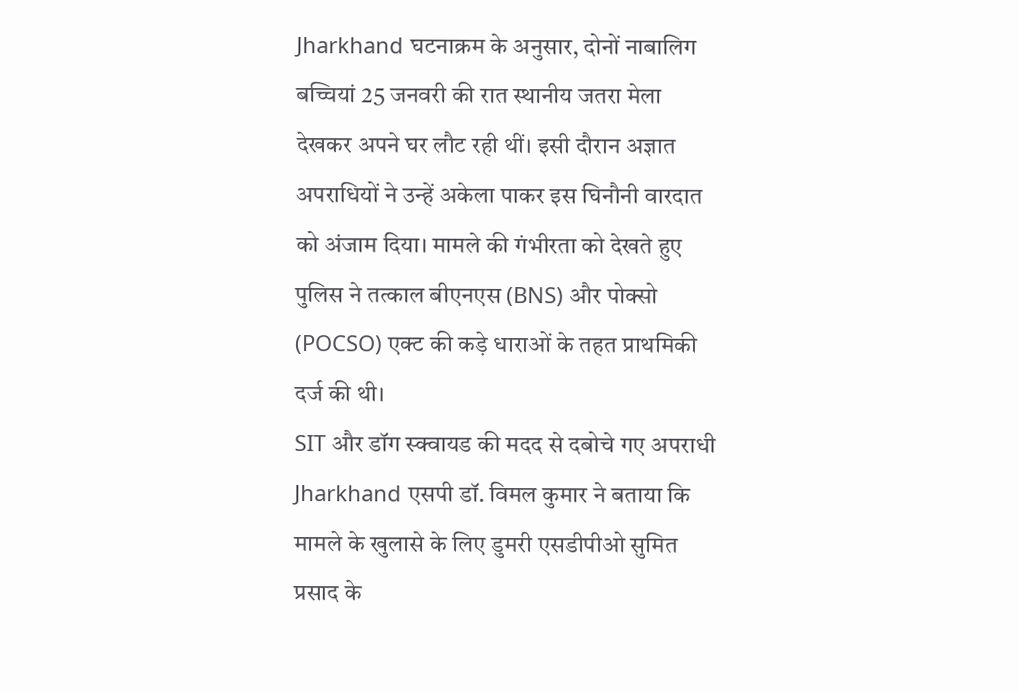Jharkhand घटनाक्रम के अनुसार, दोनों नाबालिग बच्चियां 25 जनवरी की रात स्थानीय जतरा मेला देखकर अपने घर लौट रही थीं। इसी दौरान अज्ञात अपराधियों ने उन्हें अकेला पाकर इस घिनौनी वारदात को अंजाम दिया। मामले की गंभीरता को देखते हुए पुलिस ने तत्काल बीएनएस (BNS) और पोक्सो (POCSO) एक्ट की कड़े धाराओं के तहत प्राथमिकी दर्ज की थी।
SIT और डॉग स्क्वायड की मदद से दबोचे गए अपराधी
Jharkhand एसपी डॉ. विमल कुमार ने बताया कि मामले के खुलासे के लिए डुमरी एसडीपीओ सुमित प्रसाद के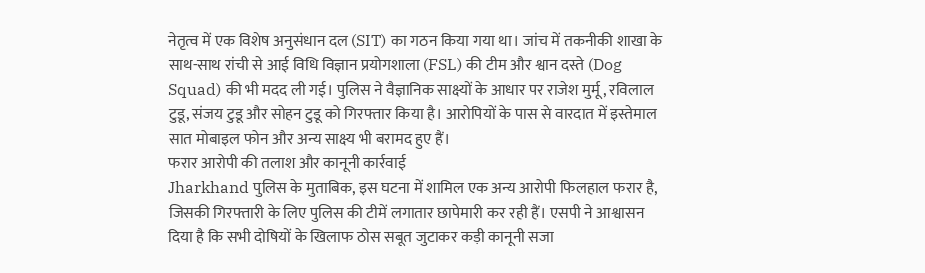नेतृत्व में एक विशेष अनुसंधान दल (SIT) का गठन किया गया था। जांच में तकनीकी शाखा के साथ-साथ रांची से आई विधि विज्ञान प्रयोगशाला (FSL) की टीम और श्वान दस्ते (Dog Squad) की भी मदद ली गई। पुलिस ने वैज्ञानिक साक्ष्यों के आधार पर राजेश मुर्मू, रविलाल टुडू, संजय टुडू और सोहन टुडू को गिरफ्तार किया है। आरोपियों के पास से वारदात में इस्तेमाल सात मोबाइल फोन और अन्य साक्ष्य भी बरामद हुए हैं।
फरार आरोपी की तलाश और कानूनी कार्रवाई
Jharkhand पुलिस के मुताबिक, इस घटना में शामिल एक अन्य आरोपी फिलहाल फरार है, जिसकी गिरफ्तारी के लिए पुलिस की टीमें लगातार छापेमारी कर रही हैं। एसपी ने आश्वासन दिया है कि सभी दोषियों के खिलाफ ठोस सबूत जुटाकर कड़ी कानूनी सजा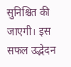सुनिश्चित की जाएगी। इस सफल उद्भेदन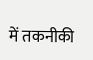में तकनीकी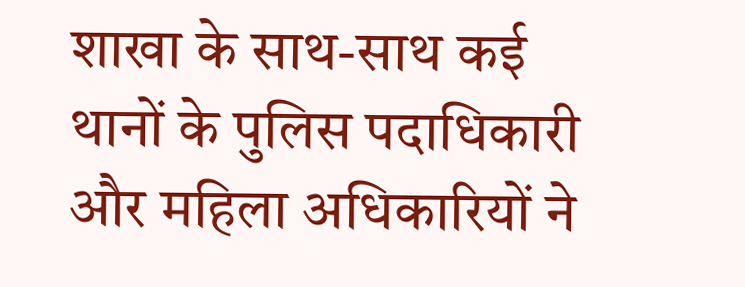शाखा के साथ-साथ कई थानों के पुलिस पदाधिकारी और महिला अधिकारियों ने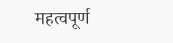महत्वपूर्ण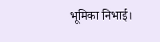भूमिका निभाई।